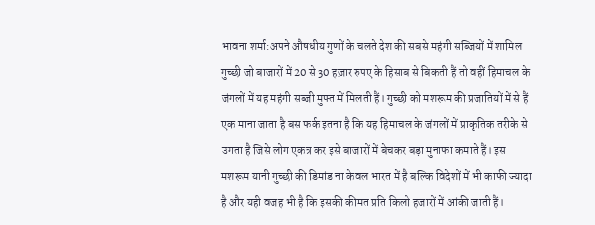भावना शर्मा:अपने औषधीय गुणों के चलते देश की सबसे महंगी सब्जियों में शामिल गुच्छी जो बाजारों में 20 से 30 हज़ार रुपए के हिसाब से बिकती हैं तो वहीं हिमाचल के जंगलों में यह महंगी सब्जी मुफ्त में मिलती हैं। गुच्छी को मशरूम की प्रजातियों में से हैं एक माना जाता है बस फर्क इतना है कि यह हिमाचल के जंगलों में प्राकृतिक तरीके से उगता है जिसे लोग एकत्र कर इसे बाजारों में बेचकर बड़ा मुनाफा कमाते हैं। इस मशरूम यानी गुच्छी की डिमांड ना केवल भारत में है बल्कि विदेशों में भी काफी ज्यादा है और यही वजह भी है कि इसकी कीमत प्रति किलो हजारों में आंकी जाती हैं।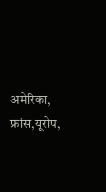अमेरिका, फ्रांस,यूरोप,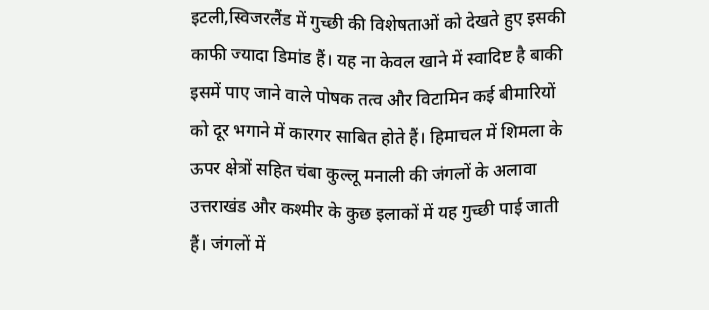इटली,स्विजरलैंड में गुच्छी की विशेषताओं को देखते हुए इसकी काफी ज्यादा डिमांड हैं। यह ना केवल खाने में स्वादिष्ट है बाकी इसमें पाए जाने वाले पोषक तत्व और विटामिन कई बीमारियों को दूर भगाने में कारगर साबित होते हैं। हिमाचल में शिमला के ऊपर क्षेत्रों सहित चंबा कुल्लू मनाली की जंगलों के अलावा उत्तराखंड और कश्मीर के कुछ इलाकों में यह गुच्छी पाई जाती हैं। जंगलों में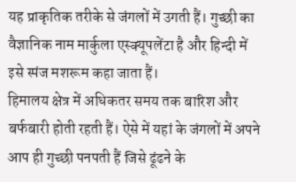यह प्राकृतिक तरीके से जंगलों में उगती हैं। गुच्छी का वैज्ञानिक नाम मार्कुला एस्क्यूपलेंटा है और हिन्दी में इसे स्पंज मशरूम कहा जाता हैं।
हिमालय क्षेत्र में अधिकतर समय तक बारिश और बर्फबारी होती रहती हैं। ऐसे में यहां के जंगलों में अपने आप ही गुच्छी पनपती हैं जिसे ढूंढने के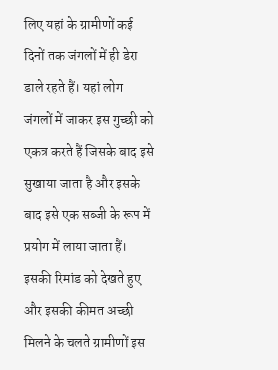लिए यहां के ग्रामीणों कई दिनों तक जंगलों में ही डेरा डाले रहते हैं। यहां लोग जंगलों में जाकर इस गुच्छी को एकत्र करते हैं जिसके बाद इसे सुखाया जाता है और इसके बाद इसे एक सब्जी के रूप में प्रयोग में लाया जाता हैं। इसकी रिमांड को देखते हुए और इसकी कीमत अच्छी मिलने के चलते ग्रामीणों इस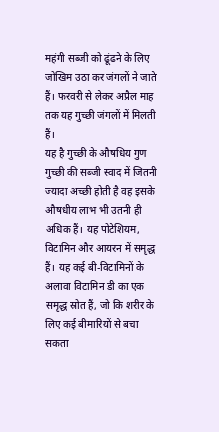महंगी सब्जी को ढूंढने के लिए जोखिम उठा कर जंगलों ने जाते हैं। फरवरी से लेकर अप्रैल माह तक यह गुच्छी जंगलों में मिलती हैं।
यह है गुच्छी के औषधिय गुण
गुच्छी की सब्जी स्वाद में जितनी ज्यादा अच्छी होती है वह इसके औषधीय लाभ भी उतनी ही अधिक हैं। यह पोटेशियम, विटामिन और आयरन में समृद्ध हैं। यह कई बी-विटामिनों के अलावा विटामिन डी का एक समृद्ध स्रोत हैं, जो कि शरीर के लिए कई बीमारियों से बचा सकता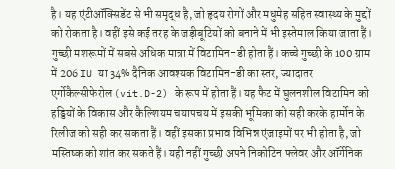है। यह एंटीऑक्सिडेंट से भी समृद्ध है, जो हृदय रोगों और मधुमेह सहित स्वास्थ्य के मुद्दों को रोकता है। वहीं इसे कई तरह के जड़ीबूटियों को बनाने में भी इस्तेमाल किया जाता हैं। गुच्छी मशरूमों में सबसे अधिक मात्रा में विटामिन-डी होता हैं। कच्चे गुच्छी के 100 ग्राम में 206 IU या 34% दैनिक आवश्यक विटामिन-डी का स्तर, ज्यादातर एर्गोकैल्सीफेरोल (vit.D-2) के रूप में होता हैं। यह फैट में घुलनशील विटामिन को हड्डियों के विकास और कैल्शियम चयापचय में इसकी भूमिका को सही करके हार्मोन के रिलीज को सही कर सकता हैं। वहीं इसका प्रभाव विभिन्न एंजाइमों पर भी होता है, जो मस्तिष्क को शांत कर सकते हैं। यही नहीं गुच्छी अपने निकोटिन फ्लेवर और ऑर्गेनिक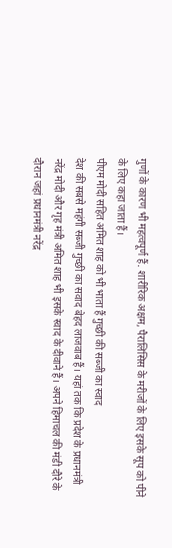गुणों के कारण भी महत्वपूर्ण हैं. शारीरिक अक्षम, पैरालिसिस के मरीजों के लिए इसके सूप को पीने के लिए कहा जाता हैं।
पीएम मोदी सहित अमित शाह को भी भाता हैं गुच्छी की सब्जी का स्वाद
देश की सबसे महंगी सब्जी गुच्छी का सवाद बेहद लाजवाब हैं। यहां तक कि प्रदेश के प्रधानमंत्री नरेंद्र मोदी और गृह मंत्री अमित शाह भी इसके स्वाद के दीवाने हैं। अपने हिमाचल की मंडी दौरे के दौरान जहां प्रधानमंत्री नरेंद्र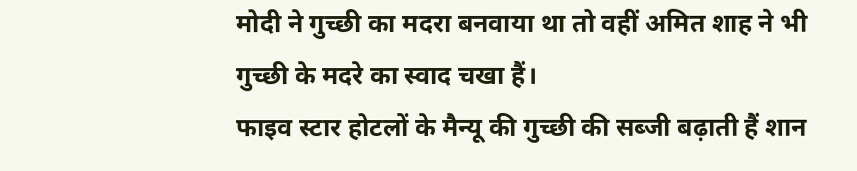मोदी ने गुच्छी का मदरा बनवाया था तो वहीं अमित शाह ने भी गुच्छी के मदरे का स्वाद चखा हैं।
फाइव स्टार होटलों के मैन्यू की गुच्छी की सब्जी बढ़ाती हैं शान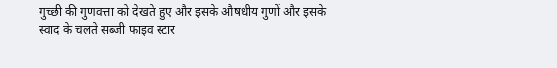गुच्छी की गुणवत्ता को देखते हुए और इसके औषधीय गुणों और इसके स्वाद के चलते सब्जी फाइव स्टार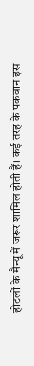होटलों के मैन्यू में जरूर शामिल होती हैं। कई तरह के पकवान इस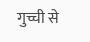गुच्ची से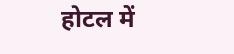होटल में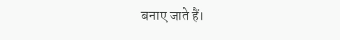बनाए जाते हैं।